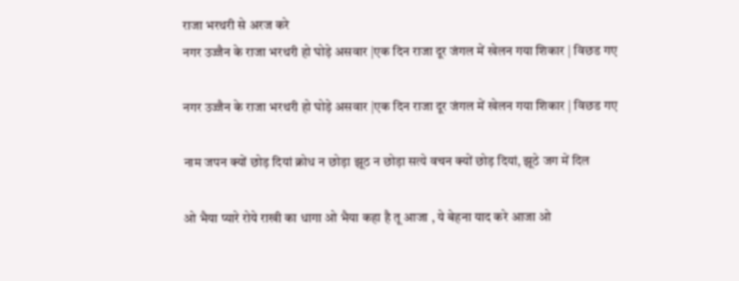राजा भरथरी से अरज करे
नगर उज्जैन के राजा भरथरी हो घोड़े असवार |एक दिन राजा दूर जंगल में खेलन गया शिकार | विछड गए

नगर उज्जैन के राजा भरथरी हो घोड़े असवार |एक दिन राजा दूर जंगल में खेलन गया शिकार | विछड गए

नाम जपन क्यों छोड़ दियां क्रोध न छोड़ा झूठ न छोड़ा सत्ये वचन क्यों छोड़ दियां, झूठे जग में दिल

ओ भैया प्यारे रोये राखी का धागा ओ भैया कहा है तू आजा , ये बेहना याद करे आजा ओ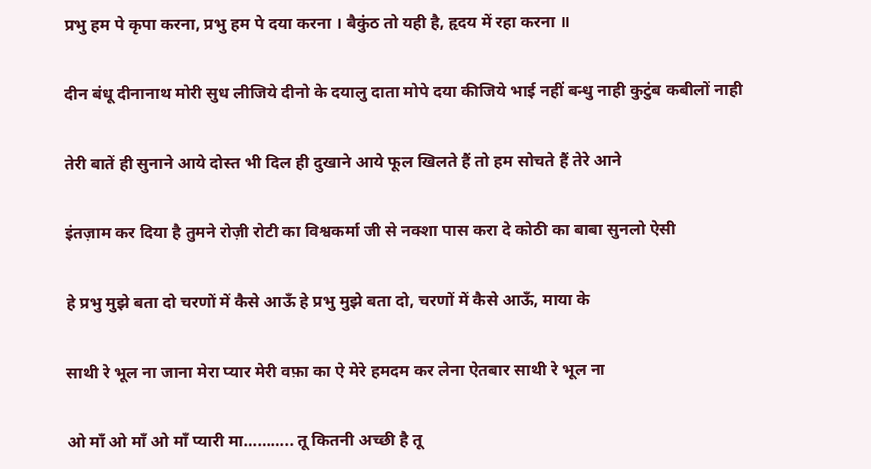प्रभु हम पे कृपा करना, प्रभु हम पे दया करना । बैकुंठ तो यही है, हृदय में रहा करना ॥

दीन बंधू दीनानाथ मोरी सुध लीजिये दीनो के दयालु दाता मोपे दया कीजिये भाई नहीं बन्धु नाही कुटुंब कबीलों नाही

तेरी बातें ही सुनाने आये दोस्त भी दिल ही दुखाने आये फूल खिलते हैं तो हम सोचते हैं तेरे आने

इंतज़ाम कर दिया है तुमने रोज़ी रोटी का विश्वकर्मा जी से नक्शा पास करा दे कोठी का बाबा सुनलो ऐसी

हे प्रभु मुझे बता दो चरणों में कैसे आऊँ हे प्रभु मुझे बता दो, चरणों में कैसे आऊँ, माया के

साथी रे भूल ना जाना मेरा प्यार मेरी वफ़ा का ऐ मेरे हमदम कर लेना ऐतबार साथी रे भूल ना

ओ माँ ओ माँ ओ माँ प्यारी मा……….. तू कितनी अच्छी है तू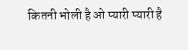कितनी भोली है ओ प्यारी प्यारी है